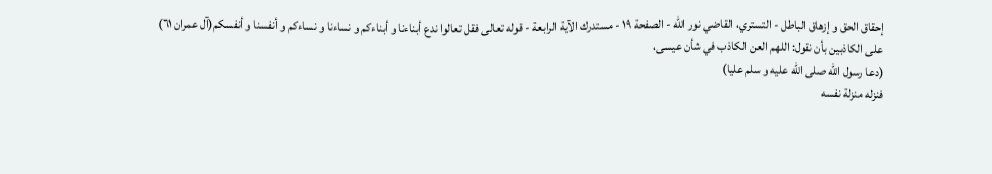إحقاق الحق و إزهاق الباطل - التستري، القاضي نور الله - الصفحة ١٩ - مستدرك الآية الرابعة - قوله تعالى فقل تعالوا ندع أبناءنا و أبناءكم و نساءنا و نساءكم و أنفسنا و أنفسكم(آل عمران ٦١)
على الكاذبين بأن نقول: اللهم العن الكاذب في شأن عيسى،
(دعا رسول اللّه صلى اللّه عليه و سلم عليا)
فنزله منزلة نفسه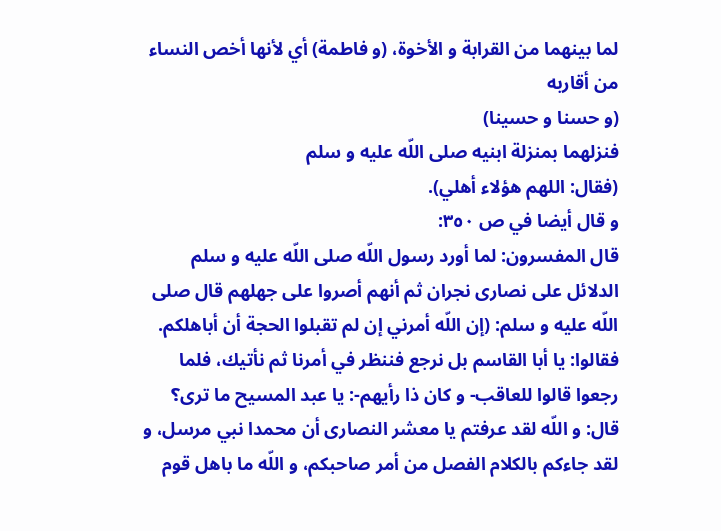لما بينهما من القرابة و الأخوة، (و فاطمة) أي لأنها أخص النساء من أقاربه
(و حسنا و حسينا)
فنزلهما بمنزلة ابنيه صلى اللّه عليه و سلم
(فقال: اللهم هؤلاء أهلي).
و قال أيضا في ص ٣٥٠:
قال المفسرون: لما أورد رسول اللّه صلى اللّه عليه و سلم الدلائل على نصارى نجران ثم أنهم أصروا على جهلهم قال صلى اللّه عليه و سلم: (إن اللّه أمرني إن لم تقبلوا الحجة أن أباهلكم. فقالوا: يا أبا القاسم بل نرجع فننظر في أمرنا ثم نأتيك، فلما رجعوا قالوا للعاقب- و كان ذا رأيهم-: يا عبد المسيح ما ترى؟ قال: و اللّه لقد عرفتم يا معشر النصارى أن محمدا نبي مرسل، و لقد جاءكم بالكلام الفصل من أمر صاحبكم، و اللّه ما باهل قوم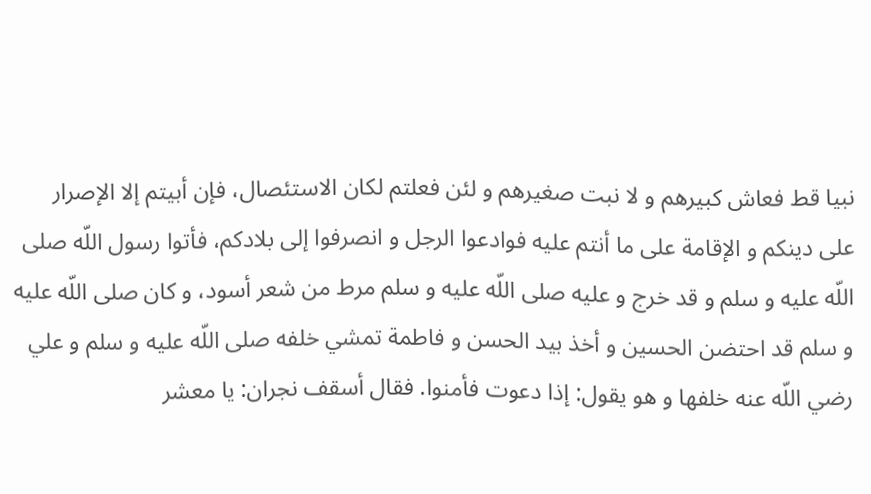نبيا قط فعاش كبيرهم و لا نبت صغيرهم و لئن فعلتم لكان الاستئصال، فإن أبيتم إلا الإصرار على دينكم و الإقامة على ما أنتم عليه فوادعوا الرجل و انصرفوا إلى بلادكم، فأتوا رسول اللّه صلى اللّه عليه و سلم و قد خرج و عليه صلى اللّه عليه و سلم مرط من شعر أسود، و كان صلى اللّه عليه و سلم قد احتضن الحسين و أخذ بيد الحسن و فاطمة تمشي خلفه صلى اللّه عليه و سلم و علي رضي اللّه عنه خلفها و هو يقول: إذا دعوت فأمنوا. فقال أسقف نجران: يا معشر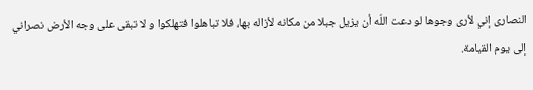النصارى إني لأرى وجوها لو دعت اللّه أن يزيل جبلا من مكانه لأزاله بها، فلا تباهلوا فتهلكوا و لا تبقى على وجه الأرض نصراني إلى يوم القيامة.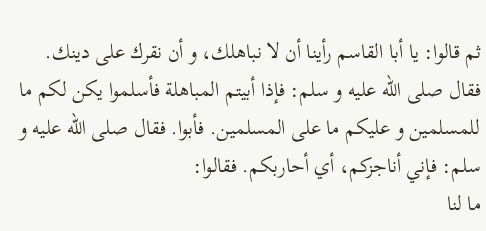ثم قالوا: يا أبا القاسم رأينا أن لا نباهلك، و أن نقرك على دينك. فقال صلى اللّه عليه و سلم: فإذا أبيتم المباهلة فأسلموا يكن لكم ما للمسلمين و عليكم ما على المسلمين. فأبوا. فقال صلى اللّه عليه و سلم: فإني أناجزكم، أي أحاربكم. فقالوا:
ما لنا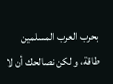بحرب العرب المسلمين طاقة، و لكن نصالحك أن لا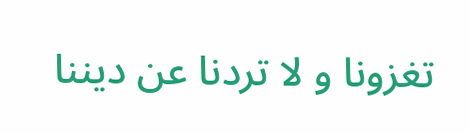تغزونا و لا تردنا عن ديننا